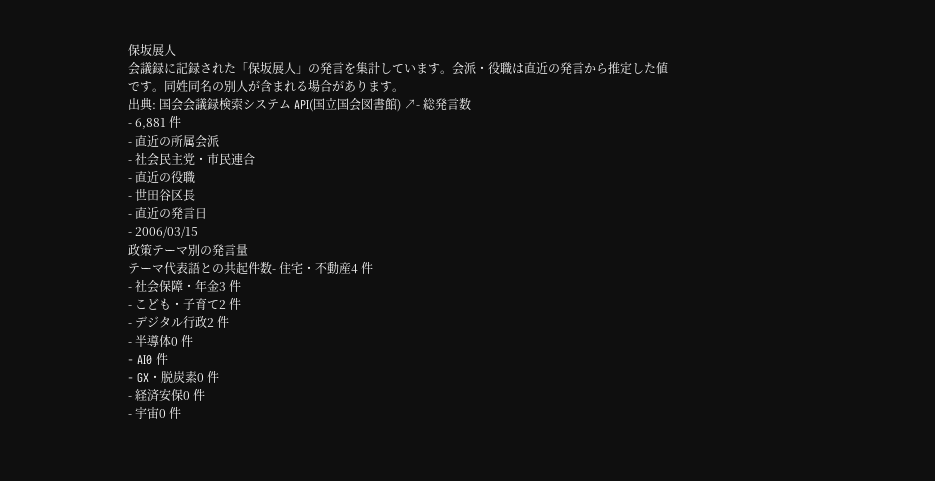保坂展人
会議録に記録された「保坂展人」の発言を集計しています。会派・役職は直近の発言から推定した値です。同姓同名の別人が含まれる場合があります。
出典: 国会会議録検索システム API(国立国会図書館) ↗- 総発言数
- 6,881 件
- 直近の所属会派
- 社会民主党・市民連合
- 直近の役職
- 世田谷区長
- 直近の発言日
- 2006/03/15
政策テーマ別の発言量
テーマ代表語との共起件数- 住宅・不動産4 件
- 社会保障・年金3 件
- こども・子育て2 件
- デジタル行政2 件
- 半導体0 件
- AI0 件
- GX・脱炭素0 件
- 経済安保0 件
- 宇宙0 件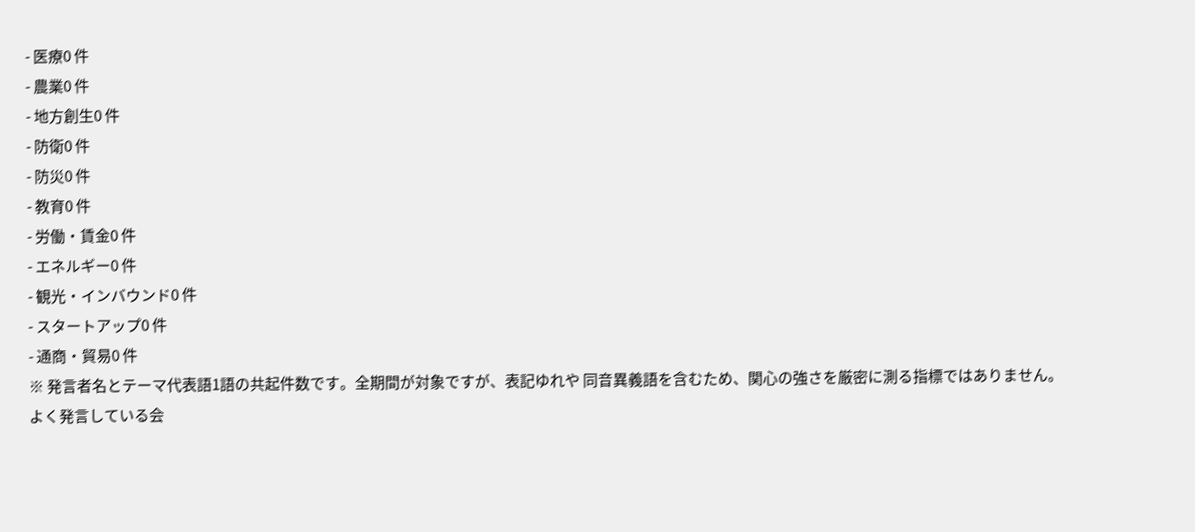- 医療0 件
- 農業0 件
- 地方創生0 件
- 防衛0 件
- 防災0 件
- 教育0 件
- 労働・賃金0 件
- エネルギー0 件
- 観光・インバウンド0 件
- スタートアップ0 件
- 通商・貿易0 件
※ 発言者名とテーマ代表語1語の共起件数です。全期間が対象ですが、表記ゆれや 同音異義語を含むため、関心の強さを厳密に測る指標ではありません。
よく発言している会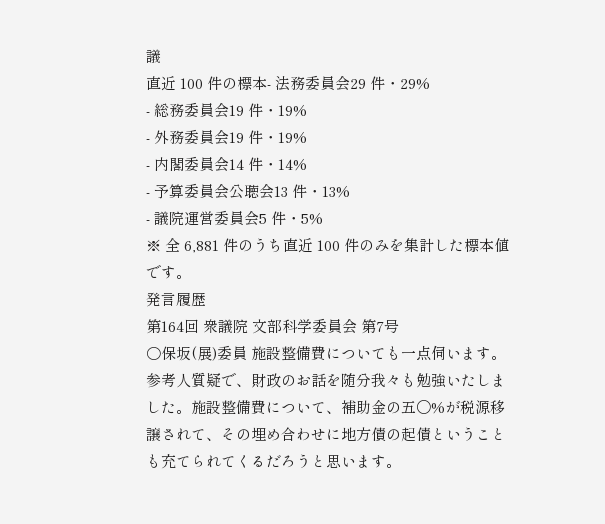議
直近 100 件の標本- 法務委員会29 件・29%
- 総務委員会19 件・19%
- 外務委員会19 件・19%
- 内閣委員会14 件・14%
- 予算委員会公聴会13 件・13%
- 議院運営委員会5 件・5%
※ 全 6,881 件のうち直近 100 件のみを集計した標本値です。
発言履歴
第164回 衆議院 文部科学委員会 第7号
○保坂(展)委員 施設整備費についても一点伺います。 参考人質疑で、財政のお話を随分我々も勉強いたしました。施設整備費について、補助金の五〇%が税源移譲されて、その埋め合わせに地方債の起債ということも充てられてくるだろうと思います。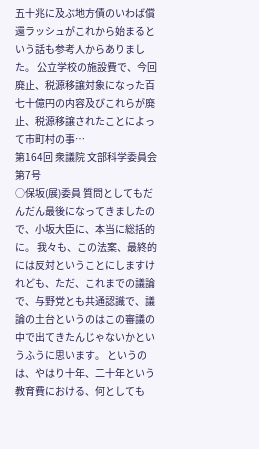五十兆に及ぶ地方債のいわば償還ラッシュがこれから始まるという話も参考人からありました。 公立学校の施設費で、今回廃止、税源移譲対象になった百七十億円の内容及びこれらが廃止、税源移譲されたことによって市町村の事…
第164回 衆議院 文部科学委員会 第7号
○保坂(展)委員 質問としてもだんだん最後になってきましたので、小坂大臣に、本当に総括的に。 我々も、この法案、最終的には反対ということにしますけれども、ただ、これまでの議論で、与野党とも共通認識で、議論の土台というのはこの審議の中で出てきたんじゃないかというふうに思います。 というのは、やはり十年、二十年という教育費における、何としても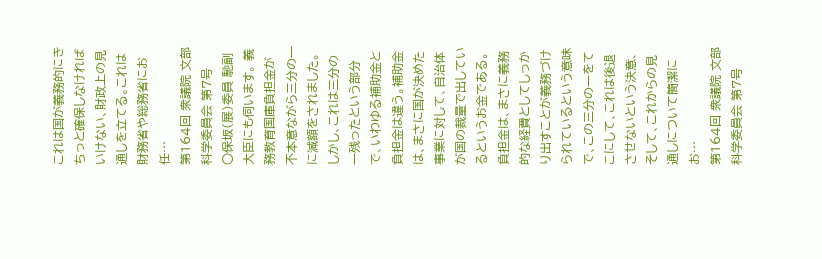これは国が義務的にきちっと確保しなければいけない、財政上の見通しを立てる。これは財務省や総務省にお任…
第164回 衆議院 文部科学委員会 第7号
○保坂(展)委員 馳副大臣にも伺います。 義務教育国庫負担金が不本意ながら三分の一に減額をされました。しかし、これは三分の一残ったという部分で、いわゆる補助金と負担金は違う。補助金は、まさに国が決めた事業に対して、自治体が国の裁量で出しているというお金である。負担金は、まさに義務的な経費としてしっかり出すことが義務づけられているという意味で、この三分の一をてこにして、これは後退させないという決意、そして、これからの見通しについて簡潔にお…
第164回 衆議院 文部科学委員会 第7号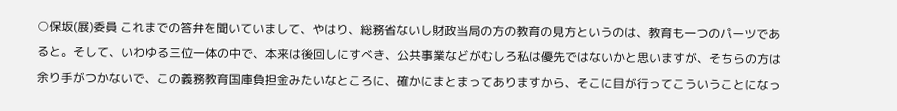○保坂(展)委員 これまでの答弁を聞いていまして、やはり、総務省ないし財政当局の方の教育の見方というのは、教育も一つのパーツであると。そして、いわゆる三位一体の中で、本来は後回しにすべき、公共事業などがむしろ私は優先ではないかと思いますが、そちらの方は余り手がつかないで、この義務教育国庫負担金みたいなところに、確かにまとまってありますから、そこに目が行ってこういうことになっ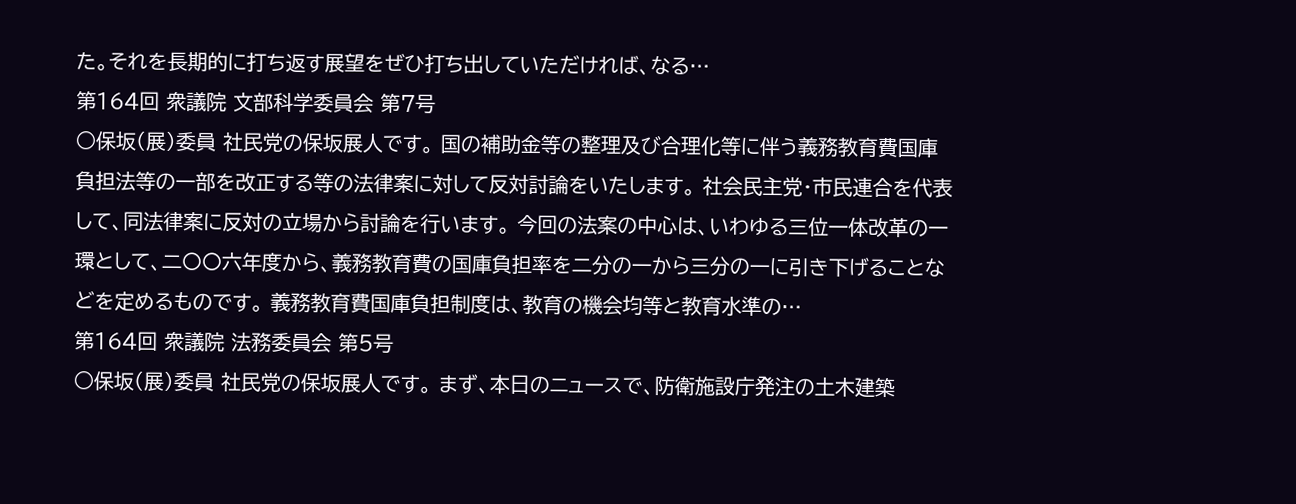た。それを長期的に打ち返す展望をぜひ打ち出していただければ、なる…
第164回 衆議院 文部科学委員会 第7号
○保坂(展)委員 社民党の保坂展人です。 国の補助金等の整理及び合理化等に伴う義務教育費国庫負担法等の一部を改正する等の法律案に対して反対討論をいたします。 社会民主党・市民連合を代表して、同法律案に反対の立場から討論を行います。 今回の法案の中心は、いわゆる三位一体改革の一環として、二〇〇六年度から、義務教育費の国庫負担率を二分の一から三分の一に引き下げることなどを定めるものです。 義務教育費国庫負担制度は、教育の機会均等と教育水準の…
第164回 衆議院 法務委員会 第5号
○保坂(展)委員 社民党の保坂展人です。 まず、本日のニュースで、防衛施設庁発注の土木建築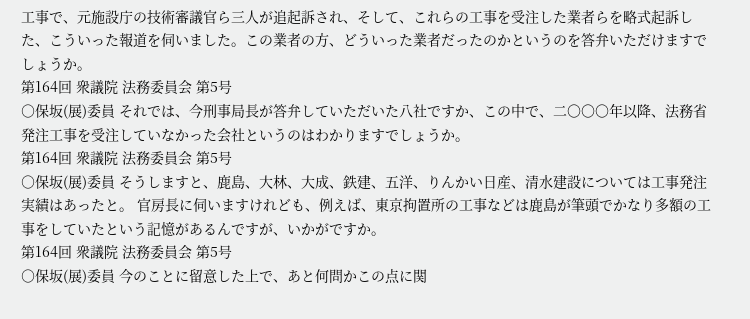工事で、元施設庁の技術審議官ら三人が追起訴され、そして、これらの工事を受注した業者らを略式起訴した、こういった報道を伺いました。この業者の方、どういった業者だったのかというのを答弁いただけますでしょうか。
第164回 衆議院 法務委員会 第5号
○保坂(展)委員 それでは、今刑事局長が答弁していただいた八社ですか、この中で、二〇〇〇年以降、法務省発注工事を受注していなかった会社というのはわかりますでしょうか。
第164回 衆議院 法務委員会 第5号
○保坂(展)委員 そうしますと、鹿島、大林、大成、鉄建、五洋、りんかい日産、清水建設については工事発注実績はあったと。 官房長に伺いますけれども、例えば、東京拘置所の工事などは鹿島が筆頭でかなり多額の工事をしていたという記憶があるんですが、いかがですか。
第164回 衆議院 法務委員会 第5号
○保坂(展)委員 今のことに留意した上で、あと何問かこの点に関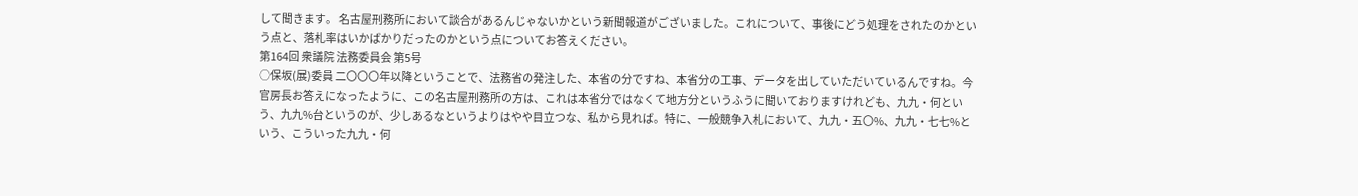して聞きます。 名古屋刑務所において談合があるんじゃないかという新聞報道がございました。これについて、事後にどう処理をされたのかという点と、落札率はいかばかりだったのかという点についてお答えください。
第164回 衆議院 法務委員会 第5号
○保坂(展)委員 二〇〇〇年以降ということで、法務省の発注した、本省の分ですね、本省分の工事、データを出していただいているんですね。今官房長お答えになったように、この名古屋刑務所の方は、これは本省分ではなくて地方分というふうに聞いておりますけれども、九九・何という、九九%台というのが、少しあるなというよりはやや目立つな、私から見れば。特に、一般競争入札において、九九・五〇%、九九・七七%という、こういった九九・何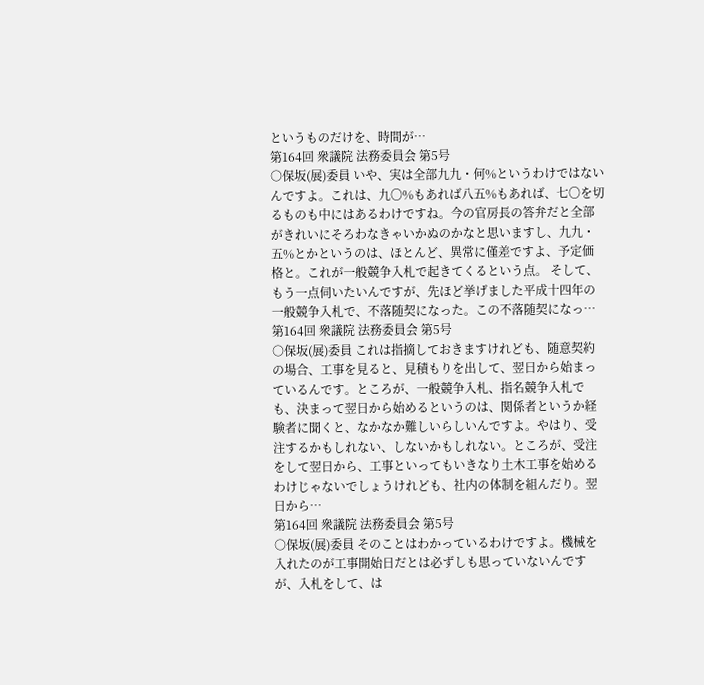というものだけを、時間が…
第164回 衆議院 法務委員会 第5号
○保坂(展)委員 いや、実は全部九九・何%というわけではないんですよ。これは、九〇%もあれば八五%もあれば、七〇を切るものも中にはあるわけですね。今の官房長の答弁だと全部がきれいにそろわなきゃいかぬのかなと思いますし、九九・五%とかというのは、ほとんど、異常に僅差ですよ、予定価格と。これが一般競争入札で起きてくるという点。 そして、もう一点伺いたいんですが、先ほど挙げました平成十四年の一般競争入札で、不落随契になった。この不落随契になっ…
第164回 衆議院 法務委員会 第5号
○保坂(展)委員 これは指摘しておきますけれども、随意契約の場合、工事を見ると、見積もりを出して、翌日から始まっているんです。ところが、一般競争入札、指名競争入札でも、決まって翌日から始めるというのは、関係者というか経験者に聞くと、なかなか難しいらしいんですよ。やはり、受注するかもしれない、しないかもしれない。ところが、受注をして翌日から、工事といってもいきなり土木工事を始めるわけじゃないでしょうけれども、社内の体制を組んだり。翌日から…
第164回 衆議院 法務委員会 第5号
○保坂(展)委員 そのことはわかっているわけですよ。機械を入れたのが工事開始日だとは必ずしも思っていないんですが、入札をして、は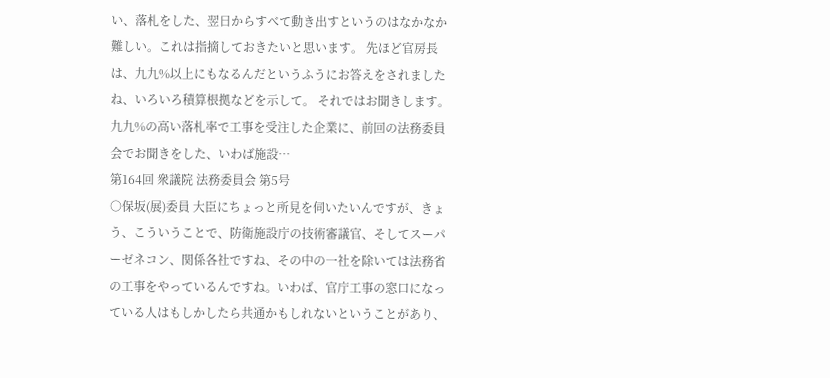い、落札をした、翌日からすべて動き出すというのはなかなか難しい。これは指摘しておきたいと思います。 先ほど官房長は、九九%以上にもなるんだというふうにお答えをされましたね、いろいろ積算根拠などを示して。 それではお聞きします。 九九%の高い落札率で工事を受注した企業に、前回の法務委員会でお聞きをした、いわば施設…
第164回 衆議院 法務委員会 第5号
○保坂(展)委員 大臣にちょっと所見を伺いたいんですが、きょう、こういうことで、防衛施設庁の技術審議官、そしてスーパーゼネコン、関係各社ですね、その中の一社を除いては法務省の工事をやっているんですね。いわば、官庁工事の窓口になっている人はもしかしたら共通かもしれないということがあり、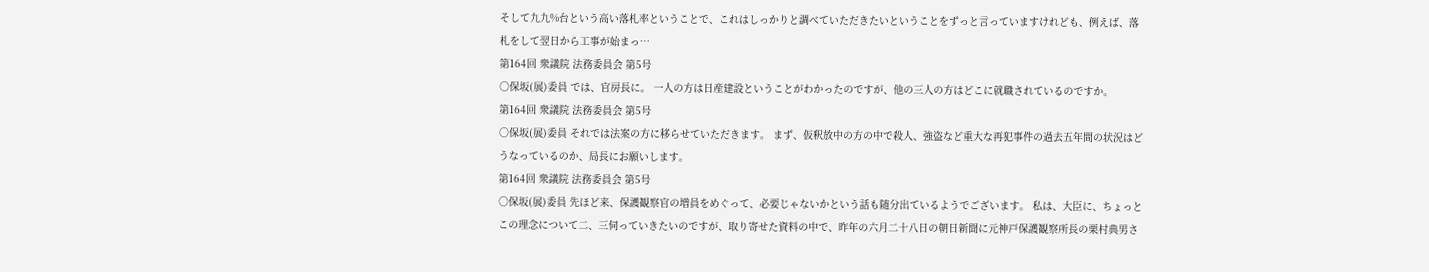そして九九%台という高い落札率ということで、これはしっかりと調べていただきたいということをずっと言っていますけれども、例えば、落札をして翌日から工事が始まっ…
第164回 衆議院 法務委員会 第5号
○保坂(展)委員 では、官房長に。 一人の方は日産建設ということがわかったのですが、他の三人の方はどこに就職されているのですか。
第164回 衆議院 法務委員会 第5号
○保坂(展)委員 それでは法案の方に移らせていただきます。 まず、仮釈放中の方の中で殺人、強盗など重大な再犯事件の過去五年間の状況はどうなっているのか、局長にお願いします。
第164回 衆議院 法務委員会 第5号
○保坂(展)委員 先ほど来、保護観察官の増員をめぐって、必要じゃないかという話も随分出ているようでございます。 私は、大臣に、ちょっとこの理念について二、三伺っていきたいのですが、取り寄せた資料の中で、昨年の六月二十八日の朝日新聞に元神戸保護観察所長の栗村典男さ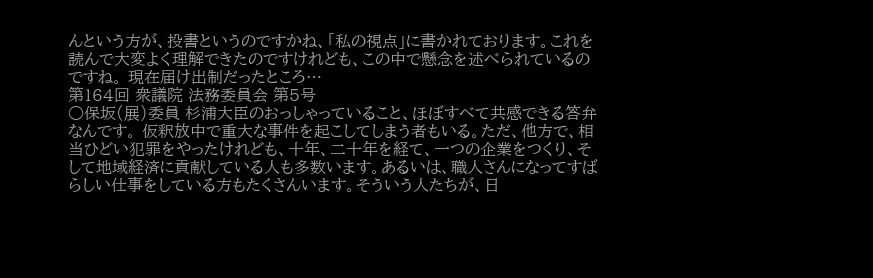んという方が、投書というのですかね、「私の視点」に書かれております。これを読んで大変よく理解できたのですけれども、この中で懸念を述べられているのですね。 現在届け出制だったところ…
第164回 衆議院 法務委員会 第5号
○保坂(展)委員 杉浦大臣のおっしゃっていること、ほぼすべて共感できる答弁なんです。 仮釈放中で重大な事件を起こしてしまう者もいる。ただ、他方で、相当ひどい犯罪をやったけれども、十年、二十年を経て、一つの企業をつくり、そして地域経済に貢献している人も多数います。あるいは、職人さんになってすばらしい仕事をしている方もたくさんいます。そういう人たちが、日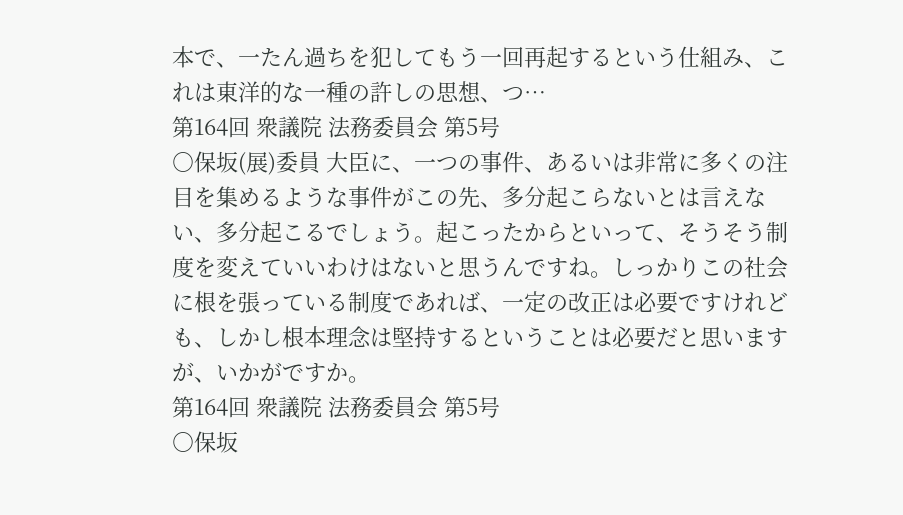本で、一たん過ちを犯してもう一回再起するという仕組み、これは東洋的な一種の許しの思想、つ…
第164回 衆議院 法務委員会 第5号
○保坂(展)委員 大臣に、一つの事件、あるいは非常に多くの注目を集めるような事件がこの先、多分起こらないとは言えない、多分起こるでしょう。起こったからといって、そうそう制度を変えていいわけはないと思うんですね。しっかりこの社会に根を張っている制度であれば、一定の改正は必要ですけれども、しかし根本理念は堅持するということは必要だと思いますが、いかがですか。
第164回 衆議院 法務委員会 第5号
○保坂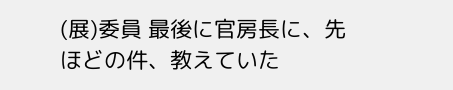(展)委員 最後に官房長に、先ほどの件、教えていた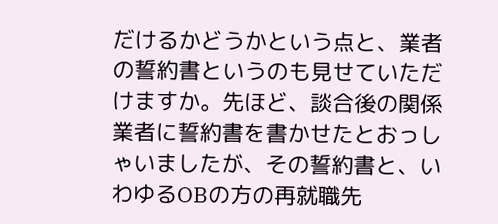だけるかどうかという点と、業者の誓約書というのも見せていただけますか。先ほど、談合後の関係業者に誓約書を書かせたとおっしゃいましたが、その誓約書と、いわゆるOBの方の再就職先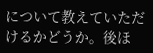について教えていただけるかどうか。後ほ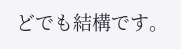どでも結構です。